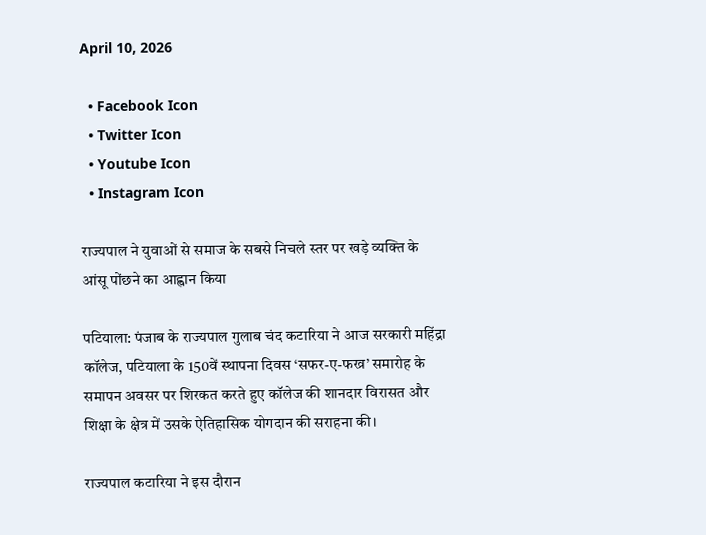April 10, 2026

  • Facebook Icon
  • Twitter Icon
  • Youtube Icon
  • Instagram Icon

राज्यपाल ने युवाओं से समाज के सबसे निचले स्तर पर खड़े व्यक्ति के आंसू पोंछने का आह्वान किया

पटियाला: पंजाब के राज्यपाल गुलाब चंद कटारिया ने आज सरकारी महिंद्रा कॉलेज, पटियाला के 150वें स्थापना दिवस ‘सफर-ए-फख्र’ समारोह के समापन अवसर पर शिरकत करते हुए कॉलेज की शानदार विरासत और शिक्षा के क्षेत्र में उसके ऐतिहासिक योगदान की सराहना की।

राज्यपाल कटारिया ने इस दौरान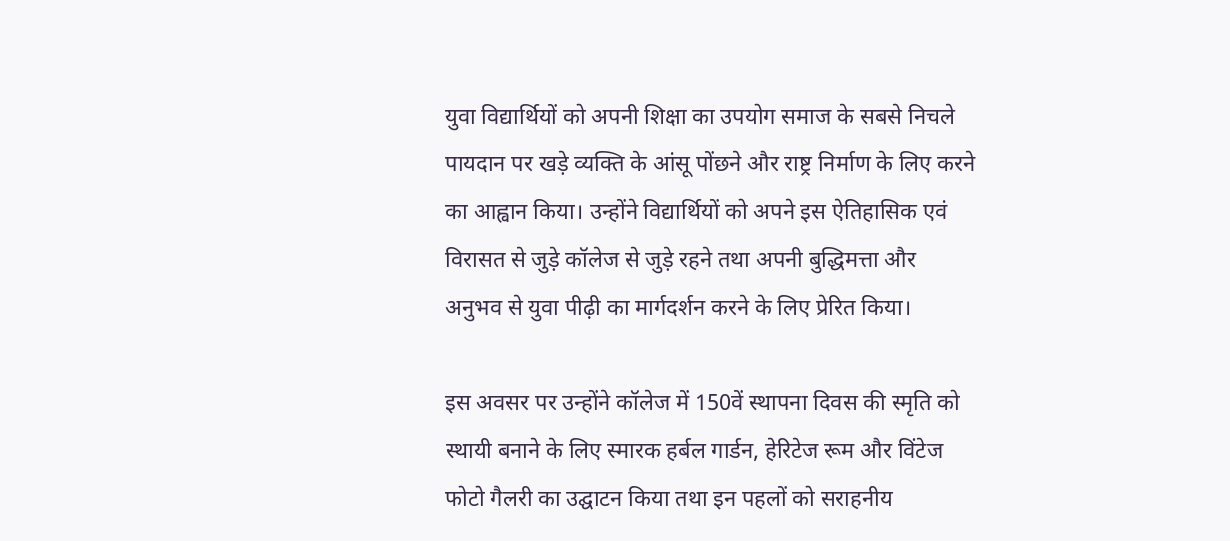युवा विद्यार्थियों को अपनी शिक्षा का उपयोग समाज के सबसे निचले पायदान पर खड़े व्यक्ति के आंसू पोंछने और राष्ट्र निर्माण के लिए करने का आह्वान किया। उन्होंने विद्यार्थियों को अपने इस ऐतिहासिक एवं विरासत से जुड़े कॉलेज से जुड़े रहने तथा अपनी बुद्धिमत्ता और अनुभव से युवा पीढ़ी का मार्गदर्शन करने के लिए प्रेरित किया।

इस अवसर पर उन्होंने कॉलेज में 150वें स्थापना दिवस की स्मृति को स्थायी बनाने के लिए स्मारक हर्बल गार्डन, हेरिटेज रूम और विंटेज फोटो गैलरी का उद्घाटन किया तथा इन पहलों को सराहनीय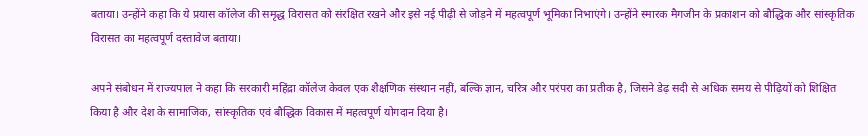बताया। उन्होंने कहा कि ये प्रयास कॉलेज की समृद्ध विरासत को संरक्षित रखने और इसे नई पीढ़ी से जोड़ने में महत्वपूर्ण भूमिका निभाएंगे। उन्होंने स्मारक मैगजीन के प्रकाशन को बौद्धिक और सांस्कृतिक विरासत का महत्वपूर्ण दस्तावेज बताया।

अपने संबोधन में राज्यपाल ने कहा कि सरकारी महिंद्रा कॉलेज केवल एक शैक्षणिक संस्थान नहीं, बल्कि ज्ञान, चरित्र और परंपरा का प्रतीक है, जिसने डेढ़ सदी से अधिक समय से पीढ़ियों को शिक्षित किया है और देश के सामाजिक, सांस्कृतिक एवं बौद्धिक विकास में महत्वपूर्ण योगदान दिया है।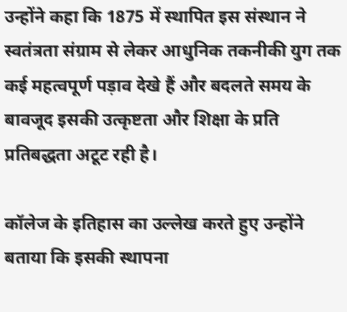उन्होंने कहा कि 1875 में स्थापित इस संस्थान ने स्वतंत्रता संग्राम से लेकर आधुनिक तकनीकी युग तक कई महत्वपूर्ण पड़ाव देखे हैं और बदलते समय के बावजूद इसकी उत्कृष्टता और शिक्षा के प्रति प्रतिबद्धता अटूट रही है।

कॉलेज के इतिहास का उल्लेख करते हुए उन्होंने बताया कि इसकी स्थापना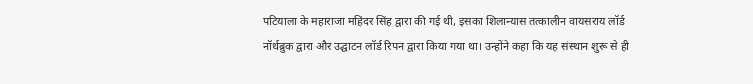पटियाला के महाराजा महिंदर सिंह द्वारा की गई थी, इसका शिलान्यास तत्कालीन वायसराय लॉर्ड नॉर्थब्रुक द्वारा और उद्घाटन लॉर्ड रिपन द्वारा किया गया था। उन्होंने कहा कि यह संस्थान शुरू से ही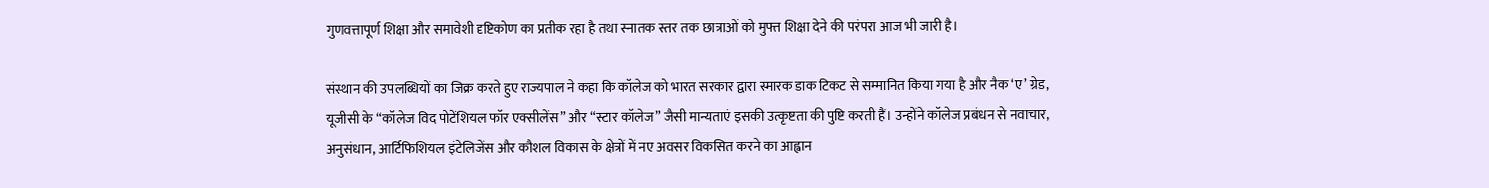गुणवत्तापूर्ण शिक्षा और समावेशी दृष्टिकोण का प्रतीक रहा है तथा स्नातक स्तर तक छात्राओं को मुफ्त शिक्षा देने की परंपरा आज भी जारी है।

संस्थान की उपलब्धियों का जिक्र करते हुए राज्यपाल ने कहा कि कॉलेज को भारत सरकार द्वारा स्मारक डाक टिकट से सम्मानित किया गया है और नैक ‘ए’ ग्रेड, यूजीसी के “कॉलेज विद पोटेंशियल फॉर एक्सीलेंस” और “स्टार कॉलेज” जैसी मान्यताएं इसकी उत्कृष्टता की पुष्टि करती हैं। उन्होंने कॉलेज प्रबंधन से नवाचार, अनुसंधान, आर्टिफिशियल इंटेलिजेंस और कौशल विकास के क्षेत्रों में नए अवसर विकसित करने का आह्वान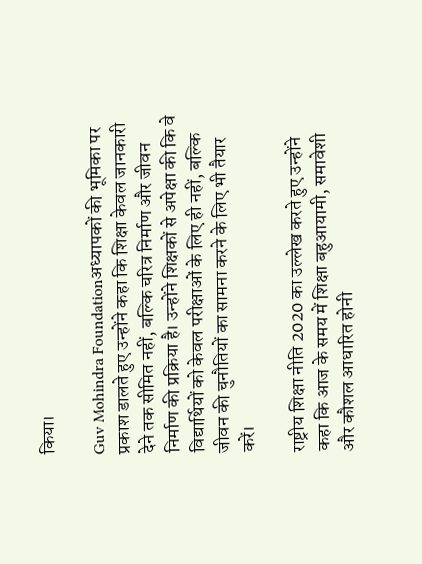किया।

Guv Mohindra Foundationअध्यापकों की भूमिका पर प्रकाश डालते हुए उन्होंने कहा कि शिक्षा केवल जानकारी देने तक सीमित नहीं, बल्कि चरित्र निर्माण और जीवन निर्माण की प्रक्रिया है। उन्होंने शिक्षकों से अपेक्षा की कि वे विद्यार्थियों को केवल परीक्षाओं के लिए ही नहीं, बल्कि जीवन की चुनौतियों का सामना करने के लिए भी तैयार करें।

राष्ट्रीय शिक्षा नीति 2020 का उल्लेख करते हुए उन्होंने कहा कि आज के समय में शिक्षा बहुआयामी, समावेशी और कौशल आधारित होनी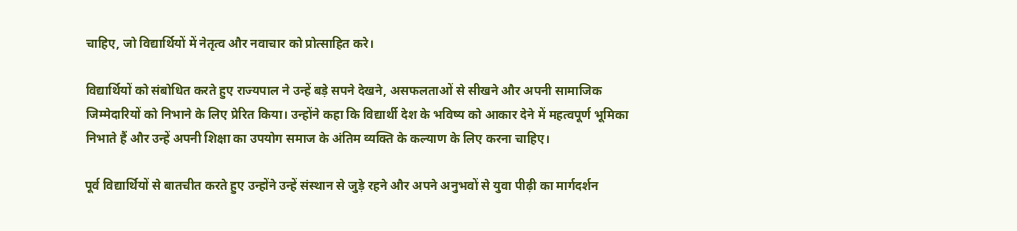चाहिए, जो विद्यार्थियों में नेतृत्व और नवाचार को प्रोत्साहित करे।

विद्यार्थियों को संबोधित करते हुए राज्यपाल ने उन्हें बड़े सपने देखने, असफलताओं से सीखने और अपनी सामाजिक जिम्मेदारियों को निभाने के लिए प्रेरित किया। उन्होंने कहा कि विद्यार्थी देश के भविष्य को आकार देने में महत्वपूर्ण भूमिका निभाते हैं और उन्हें अपनी शिक्षा का उपयोग समाज के अंतिम व्यक्ति के कल्याण के लिए करना चाहिए।

पूर्व विद्यार्थियों से बातचीत करते हुए उन्होंने उन्हें संस्थान से जुड़े रहने और अपने अनुभवों से युवा पीढ़ी का मार्गदर्शन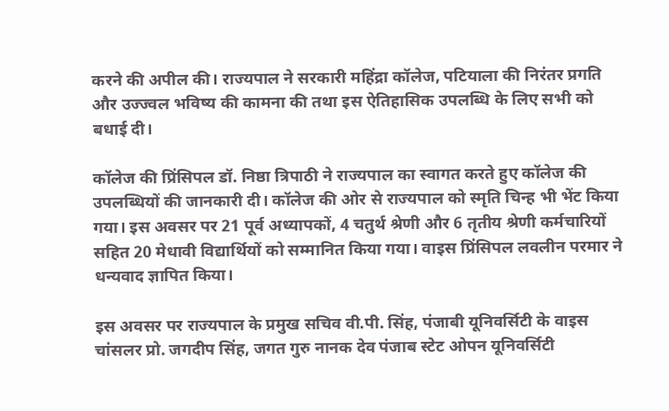करने की अपील की। राज्यपाल ने सरकारी महिंद्रा कॉलेज, पटियाला की निरंतर प्रगति और उज्ज्वल भविष्य की कामना की तथा इस ऐतिहासिक उपलब्धि के लिए सभी को बधाई दी।

कॉलेज की प्रिंसिपल डॉ. निष्ठा त्रिपाठी ने राज्यपाल का स्वागत करते हुए कॉलेज की उपलब्धियों की जानकारी दी। कॉलेज की ओर से राज्यपाल को स्मृति चिन्ह भी भेंट किया गया। इस अवसर पर 21 पूर्व अध्यापकों, 4 चतुर्थ श्रेणी और 6 तृतीय श्रेणी कर्मचारियों सहित 20 मेधावी विद्यार्थियों को सम्मानित किया गया। वाइस प्रिंसिपल लवलीन परमार ने धन्यवाद ज्ञापित किया।

इस अवसर पर राज्यपाल के प्रमुख सचिव वी.पी. सिंह, पंजाबी यूनिवर्सिटी के वाइस चांसलर प्रो. जगदीप सिंह, जगत गुरु नानक देव पंजाब स्टेट ओपन यूनिवर्सिटी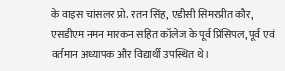के वाइस चांसलर प्रो. रतन सिंह, एडीसी सिमरप्रीत कौर, एसडीएम नमन मारकन सहित कॉलेज के पूर्व प्रिंसिपल, पूर्व एवं वर्तमान अध्यापक और विद्यार्थी उपस्थित थे।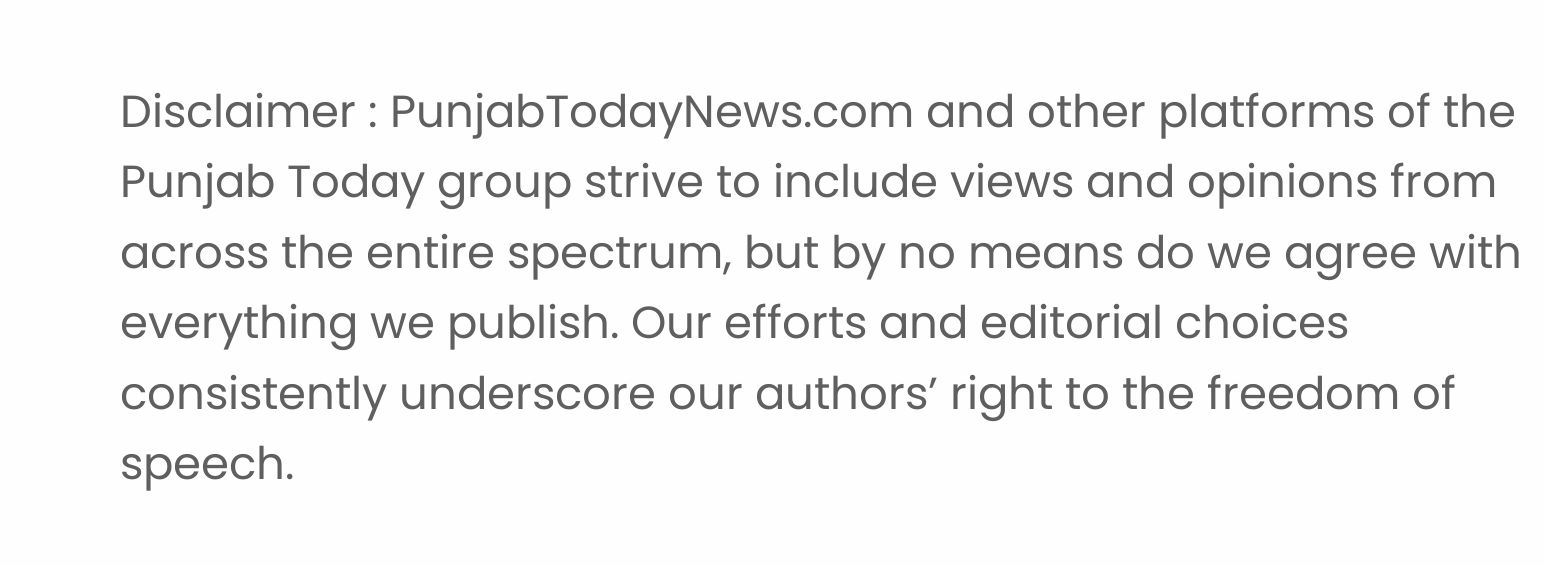Disclaimer : PunjabTodayNews.com and other platforms of the Punjab Today group strive to include views and opinions from across the entire spectrum, but by no means do we agree with everything we publish. Our efforts and editorial choices consistently underscore our authors’ right to the freedom of speech.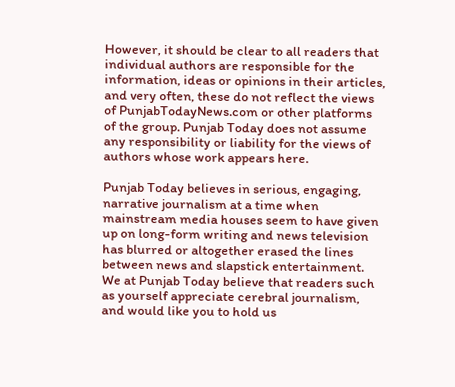However, it should be clear to all readers that individual authors are responsible for the information, ideas or opinions in their articles, and very often, these do not reflect the views of PunjabTodayNews.com or other platforms of the group. Punjab Today does not assume any responsibility or liability for the views of authors whose work appears here.

Punjab Today believes in serious, engaging, narrative journalism at a time when mainstream media houses seem to have given up on long-form writing and news television has blurred or altogether erased the lines between news and slapstick entertainment. We at Punjab Today believe that readers such as yourself appreciate cerebral journalism, and would like you to hold us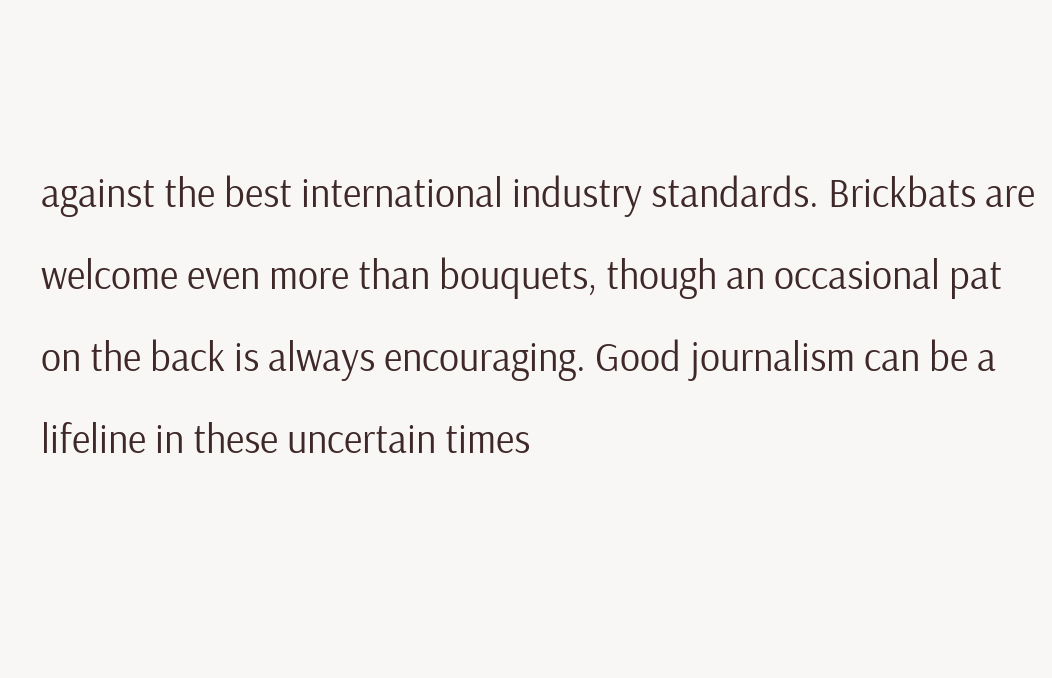against the best international industry standards. Brickbats are welcome even more than bouquets, though an occasional pat on the back is always encouraging. Good journalism can be a lifeline in these uncertain times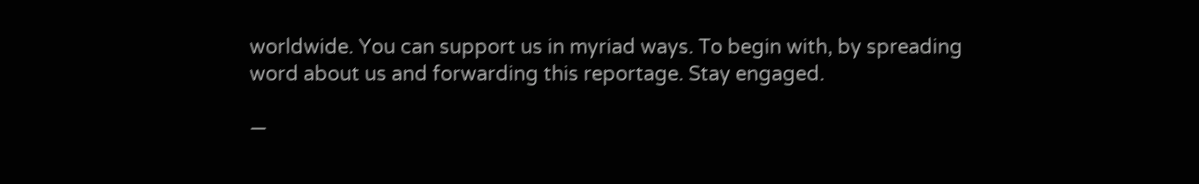worldwide. You can support us in myriad ways. To begin with, by spreading word about us and forwarding this reportage. Stay engaged.

—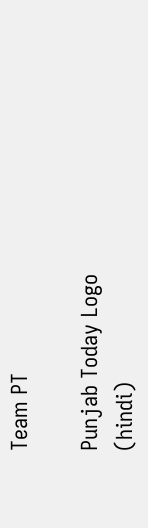Team PT

Punjab Today Logo (hindi)